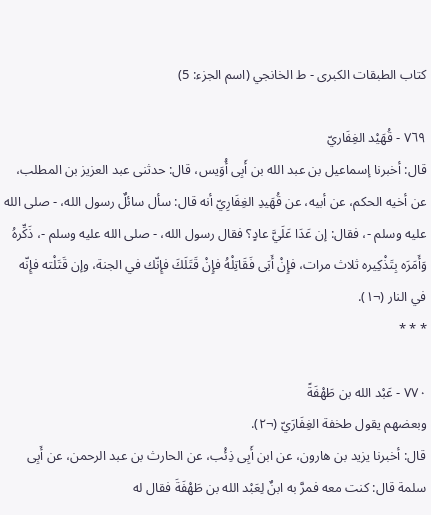كتاب الطبقات الكبرى - ط الخانجي (اسم الجزء: 5)

٧٦٩ - قُهَيْد الغِفَاريّ
قال: أخبرنا إسماعيل بن عبد الله بن أَبِى أُوَيس، قال: حدثنى عبد العزيز بن المطلب، عن أخيه الحكم، عن أبيه، عن قُهَيدِ الغِفَارِيّ أنه قال: سأل سائلٌ رسول الله، - صلى الله عليه وسلم -، فقال: إن عَدَا عَلَيَّ عادٍ؟ فقال رسول الله، - صلى الله عليه وسلم -، ذَكِّرهُ وَأَمَرَه بِتَذْكِيره ثلاث مرات، فإِنْ أَبَى فَقَاتِلْهُ فإِنْ قَتَلَكَ فإِنّك في الجنة، وإن قَتَلْته فإِنّه في النار (¬١).
* * *

٧٧٠ - عَبْد الله بن طَهْفَةً
وبعضهم يقول طخفة الغِفَارَيّ (¬٢).
قال: أخبرنا يزيد بن هارون، عن ابن أَبِى ذِئْب، عن الحارث بن عبد الرحمن، عن أَبِى سلمة قال: كنت معه فمرَّ به ابنٌ لِعَبْد الله بن طَهْفَةَ فقال له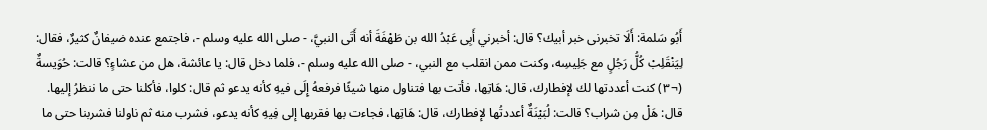أَبُو سَلمة: أَلَا تخبرنى خبر أبيك؟ قال: أخبرني أَبِى عَبْدُ الله بن طَهْفَةَ أنه أَتَى النبيَّ، - صلى الله عليه وسلم -، فاجتمع عنده ضيفانٌ كثيرٌ، فقال: لِيَنْقَلِبْ كُلُّ رَجُلٍ مع جَلِيسِه، وكنت ممن انقلب مع النبي، - صلى الله عليه وسلم -، فلما دخل قال: يا عائشة، هل من عشاءٍ؟ قالت: حُوَيسةٌ (¬٣) كنت أعددتها لك لإفطارك، قال: هَاتِها، فأتت بها فتناول منها شيئًا فرفعهُ إِلَى فيهِ كأنه يدعو ثم قال: كلوا، فأكلنا حتى ما ننظرُ إليها. قال: هَلْ مِن شراب؟ قالت: لُبَيْنَةٌ أعددتُها لإفطارك، قال: هَاتِها، فجاءت بها فقربها إلى فِيهِ كأنه يدعو، فشرب منه ثم ناولنا فشربنا حتى ما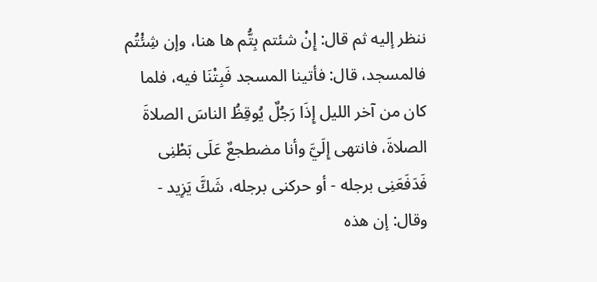ننظر إليه ثم قال: إِنْ شئتم بِتُّم ها هنا، وإن شِئْتُم فالمسجد، قال: فأتينا المسجد فَبِتْنَا فيه، فلما كان من آخر الليل إِذَا رَجُلٌ يُوقِظُ الناسَ الصلاةَ الصلاةَ، فانتهى إِلَيَّ وأنا مضطجعٌ عَلَى بَطْنِى فَدَفَعَنِى برجله - أو حركنى برجله، شَكَّ يَزِيد - وقال: إن هذه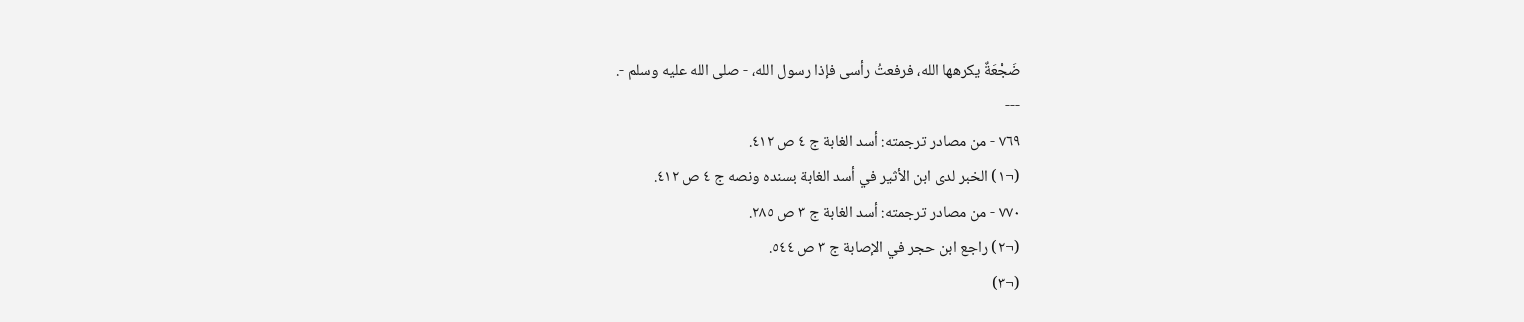ضَجْعَةٌ يكرهها الله، فرفعتُ رأسى فإذا رسول الله، - صلى الله عليه وسلم -.
---
٧٦٩ - من مصادر ترجمته: أسد الغابة ج ٤ ص ٤١٢.
(¬١) الخبر لدى ابن الأثير في أسد الغابة بسنده ونصه ج ٤ ص ٤١٢.
٧٧٠ - من مصادر ترجمته: أسد الغابة ج ٣ ص ٢٨٥.
(¬٢) راجع ابن حجر في الإصابة ج ٣ ص ٥٤٤.
(¬٣)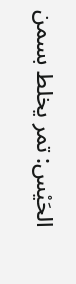الحَيْس: تمر يخلط بسمن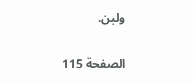ولبن.

الصفحة 115